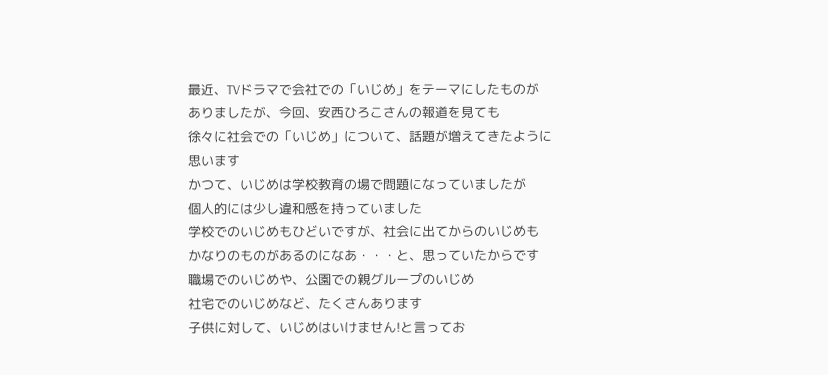最近、TVドラマで会社での「いじめ」をテーマにしたものが
ありましたが、今回、安西ひろこさんの報道を見ても
徐々に社会での「いじめ」について、話題が増えてきたように
思います
かつて、いじめは学校教育の場で問題になっていましたが
個人的には少し違和感を持っていました
学校でのいじめもひどいですが、社会に出てからのいじめも
かなりのものがあるのになあ・・・と、思っていたからです
職場でのいじめや、公園での親グループのいじめ
社宅でのいじめなど、たくさんあります
子供に対して、いじめはいけません!と言ってお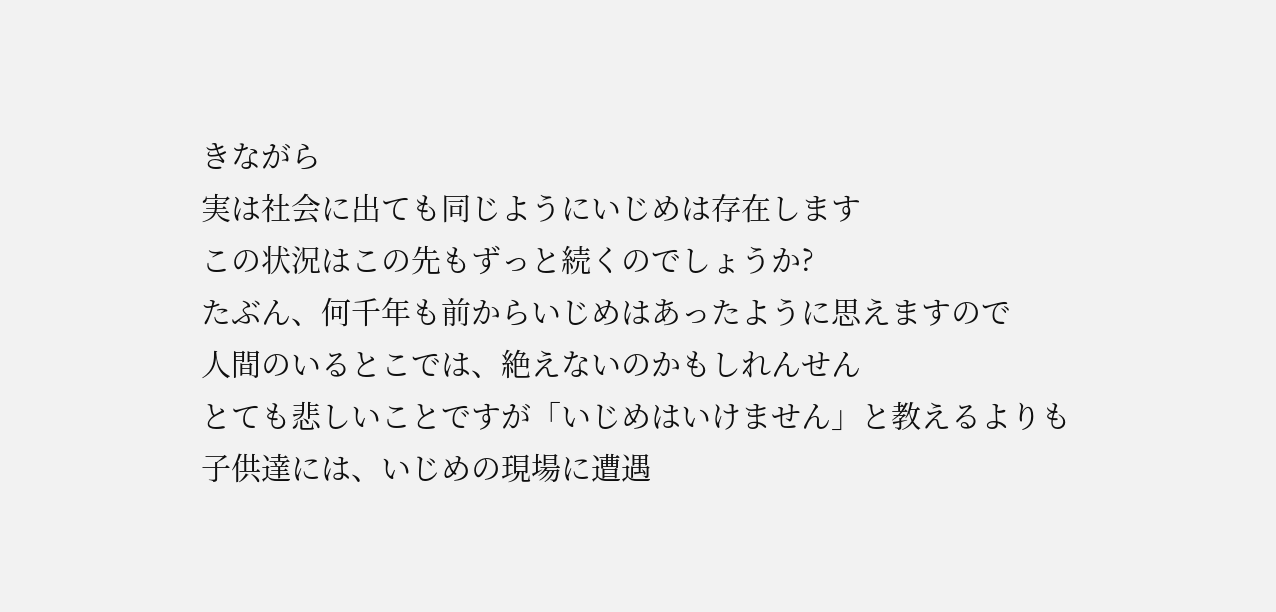きながら
実は社会に出ても同じようにいじめは存在します
この状況はこの先もずっと続くのでしょうか?
たぶん、何千年も前からいじめはあったように思えますので
人間のいるとこでは、絶えないのかもしれんせん
とても悲しいことですが「いじめはいけません」と教えるよりも
子供達には、いじめの現場に遭遇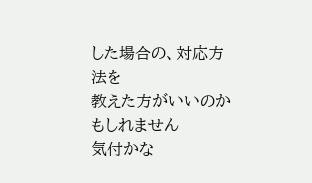した場合の、対応方法を
教えた方がいいのかもしれません
気付かな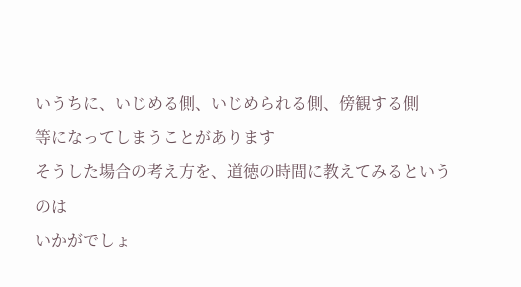いうちに、いじめる側、いじめられる側、傍観する側
等になってしまうことがあります
そうした場合の考え方を、道徳の時間に教えてみるというのは
いかがでしょ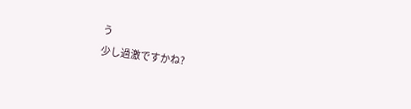う
少し過激ですかね?